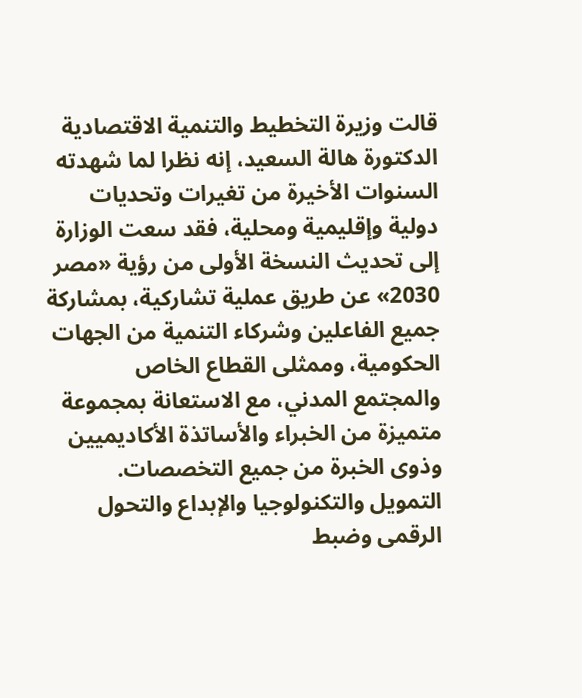قالت وزيرة التخطيط والتنمية الاقتصادية الدكتورة هالة السعيد، إنه نظرا لما شهدته السنوات الأخيرة من تغيرات وتحديات دولية وإقليمية ومحلية، فقد سعت الوزارة إلى تحديث النسخة الأولى من رؤية «مصر 2030» عن طريق عملية تشاركية، بمشاركة جميع الفاعلين وشركاء التنمية من الجهات الحكومية، وممثلى القطاع الخاص والمجتمع المدني، مع الاستعانة بمجموعة متميزة من الخبراء والأساتذة الأكاديميين وذوى الخبرة من جميع التخصصات.
التمويل والتكنولوجيا والإبداع والتحول الرقمى وضبط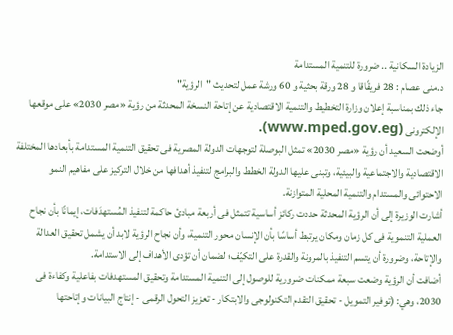الزيادة السكانية .. ضرورة للتنمية المستدامة
د.منى عصام : 28 فريقًاقا و 28 ورقة بحثية و 60 ورشة عمل لتحديث "الرؤية"
جاء ذلك بمناسبة إعلان وزارة التخطيط والتنمية الاقتصادية عن إتاحة النسخة المحدثة من رؤية «مصر 2030» على موقعها الإلكترونى (www.mped.gov.eg).
أوضحت السعيد أن رؤية «مصر 2030» تمثل البوصلة لتوجهات الدولة المصرية فى تحقيق التنمية المستدامة بأبعادها المختلفة الاقتصادية والاجتماعية والبيئية، وتبنى عليها الدولة الخطط والبرامج لتنفيذ أهدافها من خلال التركيز على مفاهيم النمو الاحتوائى والمستدام والتنمية المحلية المتوازنة.
أشارت الوزيرة إلى أن الرؤية المحدثة حددت ركائز أساسية تتمثل فى أربعة مبادئ حاكمة لتنفيذ المُستهدَفات، إيمانًا بأن نجاح العملية التنموية فى كل زمان ومكان يرتبط أساسًا بأن الإنسان محور التنمية، وأن نجاح الرؤية لابد أن يشمل تحقيق العدالة والإتاحة، وضرورة أن يتسم التنفيذ بالمرونة والقدرة على التكيّف؛ لضمان أن تؤدى الأهداف إلى الاستدامة.
أضافت أن الرؤية وضعت سبعة ممكنات ضرورية للوصول إلى التنمية المستدامة وتحقيق المستهدفات بفاعلية وكفاءة فى 2030، وهي: (توفير التمويل - تحقيق التقدم التكنولوجى والابتكار - تعزيز التحول الرقمى - إنتاج البيانات وإتاحتها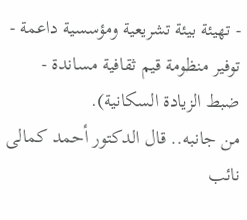- تهيئة بيئة تشريعية ومؤسسية داعمة - توفير منظومة قيم ثقافية مساندة - ضبط الزيادة السكانية).
من جانبه.. قال الدكتور أحمد كمالى نائب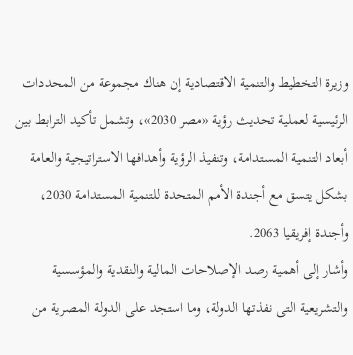وزيرة التخطيط والتنمية الاقتصادية إن هناك مجموعة من المحددات الرئيسية لعملية تحديث رؤية «مصر 2030»، وتشمل تأكيد الترابط بين أبعاد التنمية المستدامة، وتنفيذ الرؤية وأهدافها الاستراتيجية والعامة بشكل يتسق مع أجندة الأمم المتحدة للتنمية المستدامة 2030، وأجندة إفريقيا 2063.
وأشار إلى أهمية رصد الإصلاحات المالية والنقدية والمؤسسية والتشريعية التى نفذتها الدولة، وما استجد على الدولة المصرية من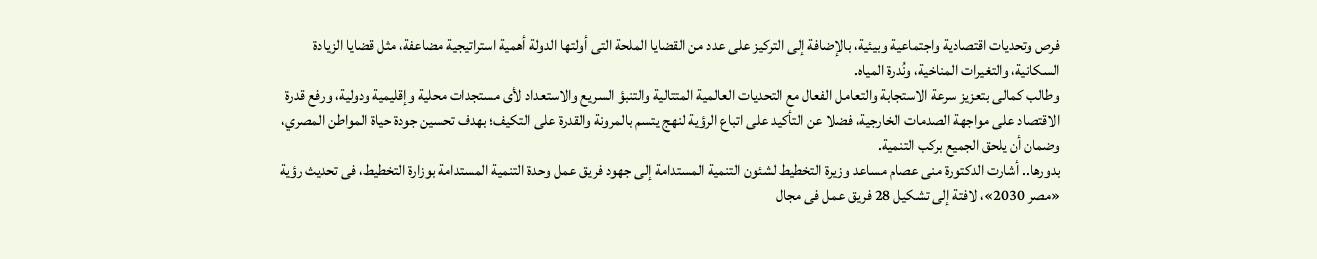فرص وتحديات اقتصادية واجتماعية وبيئية، بالإضافة إلى التركيز على عدد من القضايا الملحة التى أولتها الدولة أهمية استراتيجية مضاعفة، مثل قضايا الزيادة السكانية، والتغيرات المناخية، ونُدرة المياه.
وطالب كمالى بتعزيز سرعة الاستجابة والتعامل الفعال مع التحديات العالمية المتتالية والتنبؤ السريع والاستعداد لأى مستجدات محلية وإقليمية ودولية، ورفع قدرة الاقتصاد على مواجهة الصدمات الخارجية، فضلا عن التأكيد على اتباع الرؤية لنهج يتسم بالمرونة والقدرة على التكيف؛ بهدف تحسين جودة حياة المواطن المصري، وضمان أن يلحق الجميع بركب التنمية.
بدورها.. أشارت الدكتورة منى عصام مساعد وزيرة التخطيط لشئون التنمية المستدامة إلى جهود فريق عمل وحدة التنمية المستدامة بوزارة التخطيط، فى تحديث رؤية «مصر 2030»، لافتة إلى تشكيل 28 فريق عمل فى مجال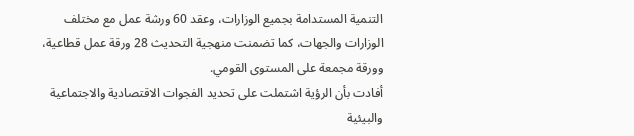التنمية المستدامة بجميع الوزارات، وعقد 60 ورشة عمل مع مختلف الوزارات والجهات، كما تضمنت منهجية التحديث 28 ورقة عمل قطاعية، وورقة مجمعة على المستوى القومي.
أفادت بأن الرؤية اشتملت على تحديد الفجوات الاقتصادية والاجتماعية والبيئية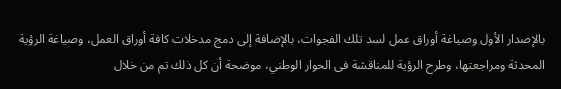بالإصدار الأول وصياغة أوراق عمل لسد تلك الفجوات، بالإضافة إلى دمج مدخلات كافة أوراق العمل، وصياغة الرؤية المحدثة ومراجعتها، وطرح الرؤية للمناقشة فى الحوار الوطني، موضحة أن كل ذلك تم من خلال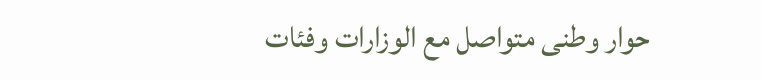حوار وطنى متواصل مع الوزارات وفئات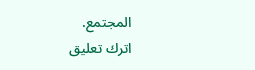المجتمع.
اترك تعليق